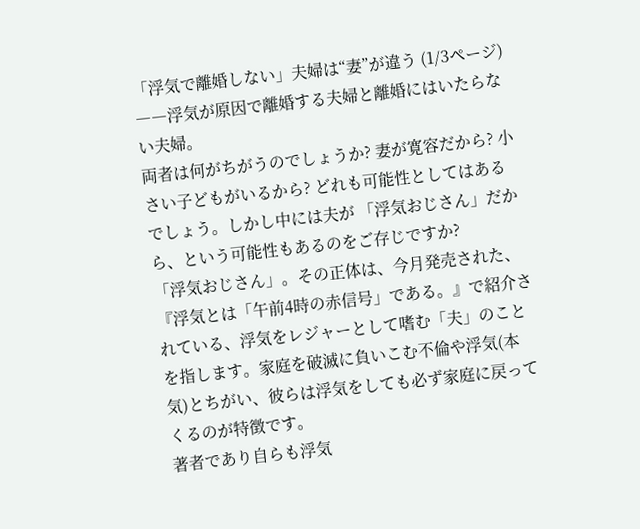「浮気で離婚しない」夫婦は“妻”が違う (1/3ページ)
――浮気が原因で離婚する夫婦と離婚にはいたらない夫婦。
両者は何がちがうのでしょうか? 妻が寛容だから? 小さい子どもがいるから? どれも可能性としてはあるでしょう。しかし中には夫が 「浮気おじさん」だから、という可能性もあるのをご存じですか?
「浮気おじさん」。その正体は、今月発売された、『浮気とは「午前4時の赤信号」である。』で紹介されている、浮気をレジャーとして嗜む「夫」のことを指します。家庭を破滅に負いこむ不倫や浮気(本気)とちがい、彼らは浮気をしても必ず家庭に戻ってくるのが特徴です。
著者であり自らも浮気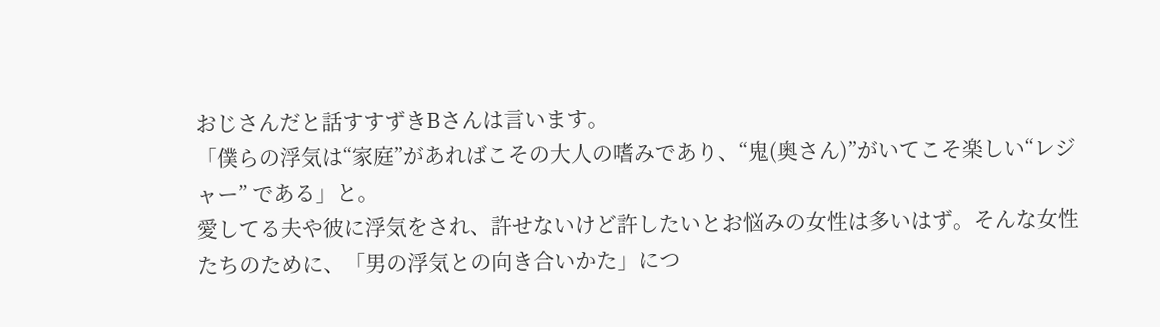おじさんだと話すすずきBさんは言います。
「僕らの浮気は“家庭”があればこその大人の嗜みであり、“鬼(奥さん)”がいてこそ楽しい“レジャー” である」と。
愛してる夫や彼に浮気をされ、許せないけど許したいとお悩みの女性は多いはず。そんな女性たちのために、「男の浮気との向き合いかた」につ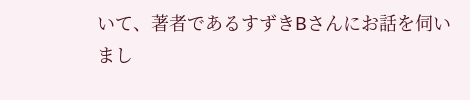いて、著者であるすずきBさんにお話を伺いまし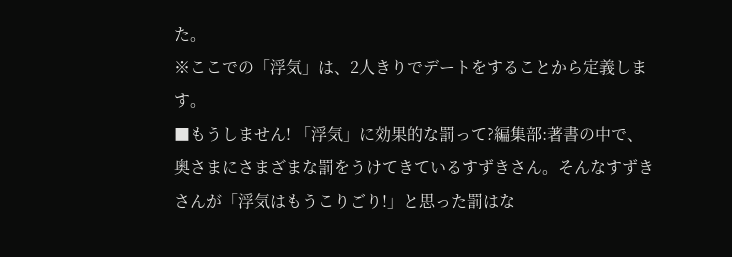た。
※ここでの「浮気」は、2人きりでデートをすることから定義します。
■もうしません! 「浮気」に効果的な罰って?編集部:著書の中で、奥さまにさまざまな罰をうけてきているすずきさん。そんなすずきさんが「浮気はもうこりごり!」と思った罰はな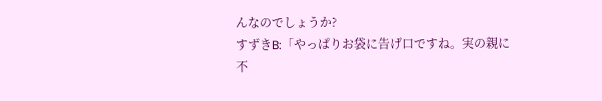んなのでしょうか?
すずきB:「やっぱりお袋に告げ口ですね。実の親に不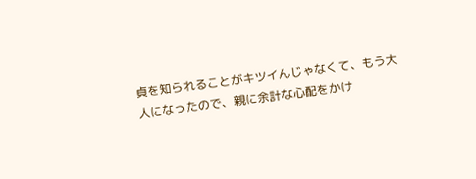貞を知られることがキツイんじゃなくて、もう大人になったので、親に余計な心配をかけ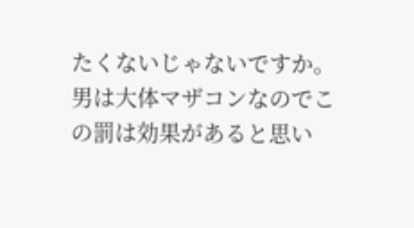たくないじゃないですか。男は大体マザコンなのでこの罰は効果があると思い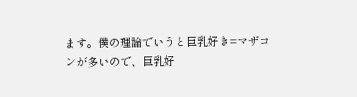ます。僕の理論でいうと巨乳好き=マザコンが多いので、巨乳好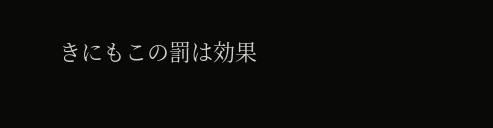きにもこの罰は効果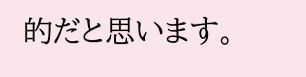的だと思います。